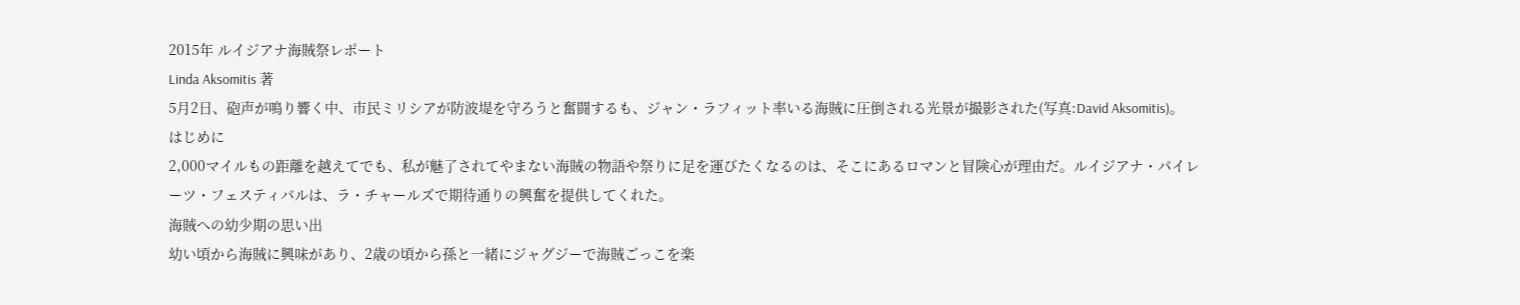2015年 ルイジアナ海賊祭レポート
Linda Aksomitis 著
5月2日、砲声が鳴り響く中、市民ミリシアが防波堤を守ろうと奮闘するも、ジャン・ラフィット率いる海賊に圧倒される光景が撮影された(写真:David Aksomitis)。
はじめに
2,000マイルもの距離を越えてでも、私が魅了されてやまない海賊の物語や祭りに足を運びたくなるのは、そこにあるロマンと冒険心が理由だ。ルイジアナ・パイレーツ・フェスティバルは、ラ・チャールズで期待通りの興奮を提供してくれた。
海賊への幼少期の思い出
幼い頃から海賊に興味があり、2歳の頃から孫と一緒にジャグジーで海賊ごっこを楽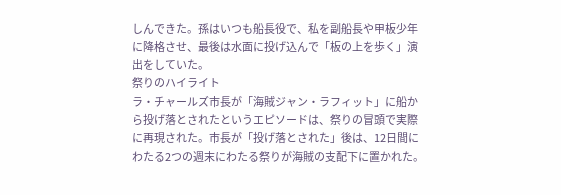しんできた。孫はいつも船長役で、私を副船長や甲板少年に降格させ、最後は水面に投げ込んで「板の上を歩く」演出をしていた。
祭りのハイライト
ラ・チャールズ市長が「海賊ジャン・ラフィット」に船から投げ落とされたというエピソードは、祭りの冒頭で実際に再現された。市長が「投げ落とされた」後は、12日間にわたる2つの週末にわたる祭りが海賊の支配下に置かれた。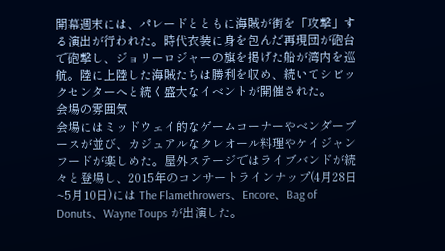開幕週末には、パレードとともに海賊が街を「攻撃」する演出が行われた。時代衣装に身を包んだ再現団が砲台で砲撃し、ジョリーロジャーの旗を掲げた船が湾内を巡航。陸に上陸した海賊たちは勝利を収め、続いてシビックセンターへと続く盛大なイベントが開催された。
会場の雰囲気
会場にはミッドウェイ的なゲームコーナーやベンダーブースが並び、カジュアルなクレオール料理やケイジャンフードが楽しめた。屋外ステージではライブバンドが続々と登場し、2015年のコンサートラインナップ(4月28日~5月10日)には The Flamethrowers、Encore、Bag of Donuts、Wayne Toups が出演した。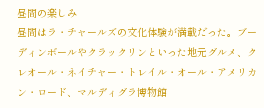昼間の楽しみ
昼間はラ・チャールズの文化体験が満載だった。ブーディンボールやクラックリンといった地元グルメ、クレオール・ネイチャー・トレイル・オール・アメリカン・ロード、マルディグラ博物館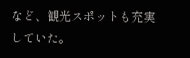など、観光スポットも充実していた。